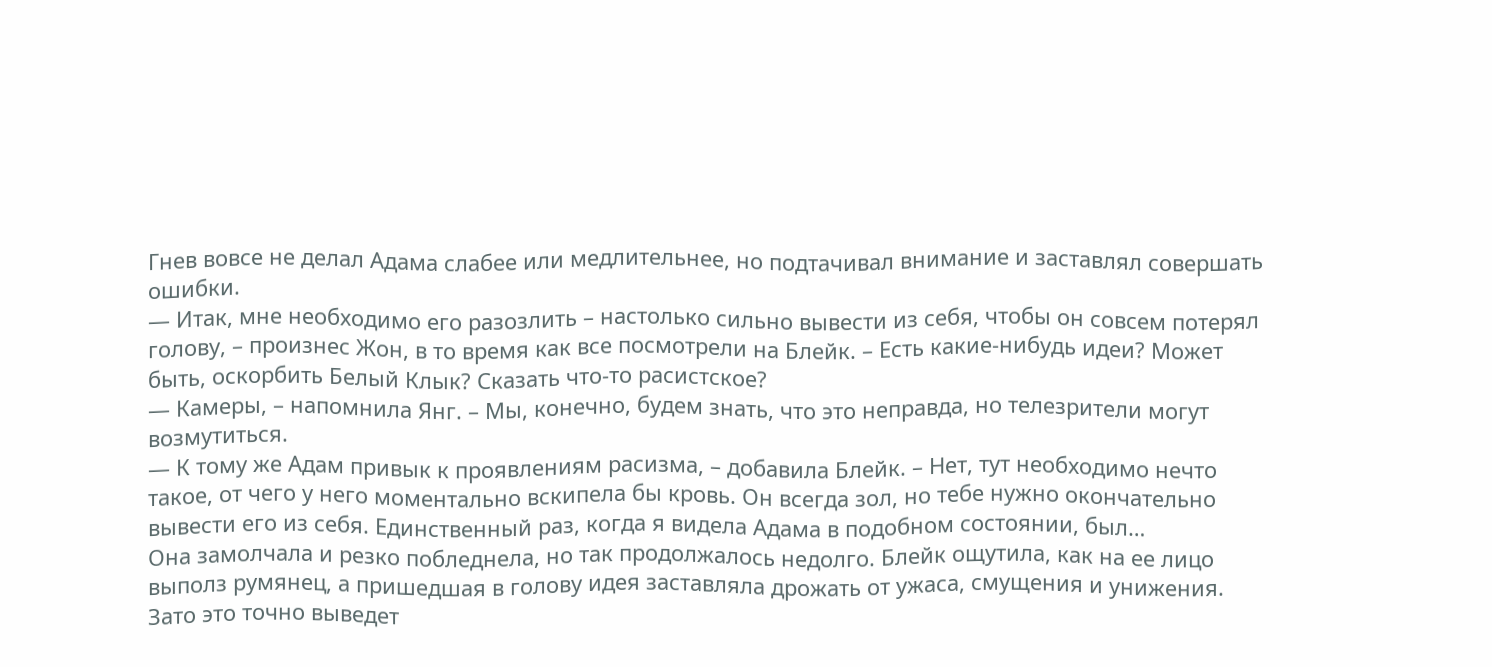Гнев вовсе не делал Адама слабее или медлительнее, но подтачивал внимание и заставлял совершать ошибки.
— Итак, мне необходимо его разозлить – настолько сильно вывести из себя, чтобы он совсем потерял голову, – произнес Жон, в то время как все посмотрели на Блейк. – Есть какие-нибудь идеи? Может быть, оскорбить Белый Клык? Сказать что-то расистское?
— Камеры, – напомнила Янг. – Мы, конечно, будем знать, что это неправда, но телезрители могут возмутиться.
— К тому же Адам привык к проявлениям расизма, – добавила Блейк. – Нет, тут необходимо нечто такое, от чего у него моментально вскипела бы кровь. Он всегда зол, но тебе нужно окончательно вывести его из себя. Единственный раз, когда я видела Адама в подобном состоянии, был…
Она замолчала и резко побледнела, но так продолжалось недолго. Блейк ощутила, как на ее лицо выполз румянец, а пришедшая в голову идея заставляла дрожать от ужаса, смущения и унижения.
Зато это точно выведет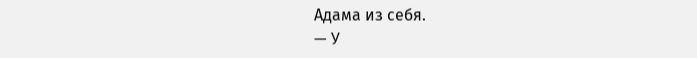Адама из себя.
— У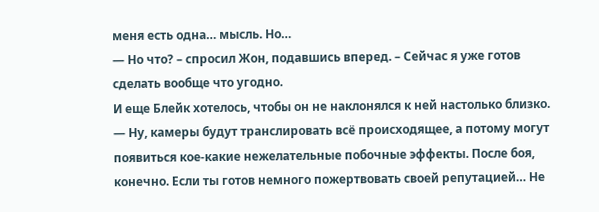меня есть одна… мысль. Но…
— Но что? – спросил Жон, подавшись вперед. – Сейчас я уже готов сделать вообще что угодно.
И еще Блейк хотелось, чтобы он не наклонялся к ней настолько близко.
— Ну, камеры будут транслировать всё происходящее, а потому могут появиться кое-какие нежелательные побочные эффекты. После боя, конечно. Если ты готов немного пожертвовать своей репутацией… Не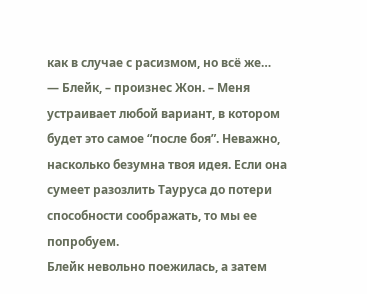как в случае с расизмом, но всё же…
— Блейк, – произнес Жон. – Меня устраивает любой вариант, в котором будет это самое “после боя”. Неважно, насколько безумна твоя идея. Если она сумеет разозлить Тауруса до потери способности соображать, то мы ее попробуем.
Блейк невольно поежилась, а затем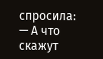спросила:
— А что скажут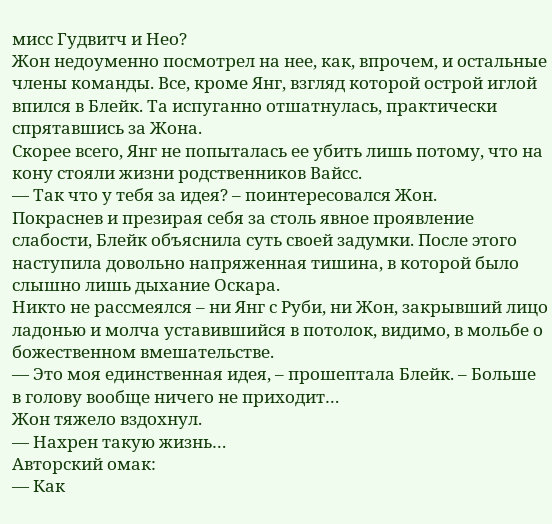мисс Гудвитч и Нео?
Жон недоуменно посмотрел на нее, как, впрочем, и остальные члены команды. Все, кроме Янг, взгляд которой острой иглой впился в Блейк. Та испуганно отшатнулась, практически спрятавшись за Жона.
Скорее всего, Янг не попыталась ее убить лишь потому, что на кону стояли жизни родственников Вайсс.
— Так что у тебя за идея? – поинтересовался Жон.
Покраснев и презирая себя за столь явное проявление слабости, Блейк объяснила суть своей задумки. После этого наступила довольно напряженная тишина, в которой было слышно лишь дыхание Оскара.
Никто не рассмеялся – ни Янг с Руби, ни Жон, закрывший лицо ладонью и молча уставившийся в потолок, видимо, в мольбе о божественном вмешательстве.
— Это моя единственная идея, – прошептала Блейк. – Больше в голову вообще ничего не приходит…
Жон тяжело вздохнул.
— Нахрен такую жизнь…
Авторский омак:
— Как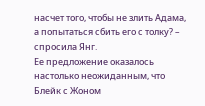насчет того, чтобы не злить Адама, а попытаться сбить его с толку? – спросила Янг.
Ее предложение оказалось настолько неожиданным, что Блейк с Жоном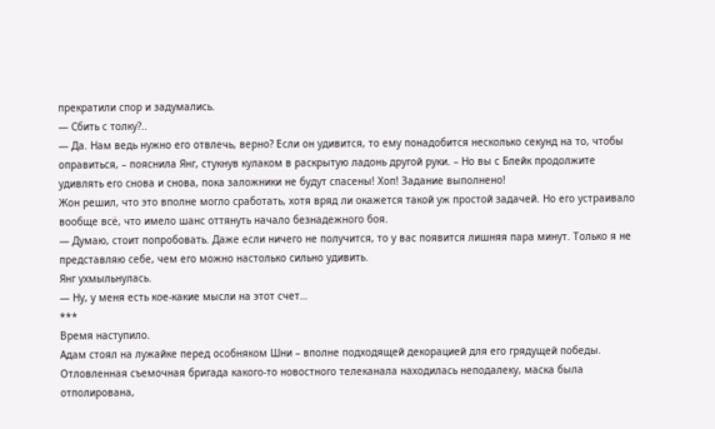прекратили спор и задумались.
— Сбить с толку?..
— Да. Нам ведь нужно его отвлечь, верно? Если он удивится, то ему понадобится несколько секунд на то, чтобы оправиться, – пояснила Янг, стукнув кулаком в раскрытую ладонь другой руки. – Но вы с Блейк продолжите удивлять его снова и снова, пока заложники не будут спасены! Хоп! Задание выполнено!
Жон решил, что это вполне могло сработать, хотя вряд ли окажется такой уж простой задачей. Но его устраивало вообще всё, что имело шанс оттянуть начало безнадежного боя.
— Думаю, стоит попробовать. Даже если ничего не получится, то у вас появится лишняя пара минут. Только я не представляю себе, чем его можно настолько сильно удивить.
Янг ухмыльнулась.
— Ну, у меня есть кое-какие мысли на этот счет…
***
Время наступило.
Адам стоял на лужайке перед особняком Шни – вполне подходящей декорацией для его грядущей победы. Отловленная съемочная бригада какого-то новостного телеканала находилась неподалеку, маска была отполирована,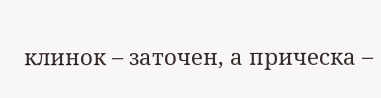клинок – заточен, а прическа –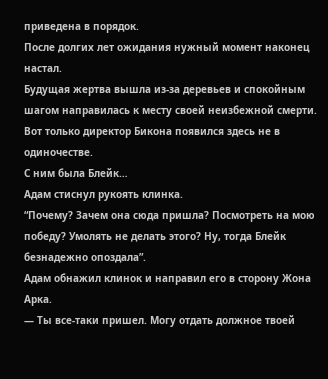приведена в порядок.
После долгих лет ожидания нужный момент наконец настал.
Будущая жертва вышла из-за деревьев и спокойным шагом направилась к месту своей неизбежной смерти. Вот только директор Бикона появился здесь не в одиночестве.
С ним была Блейк…
Адам стиснул рукоять клинка.
“Почему? Зачем она сюда пришла? Посмотреть на мою победу? Умолять не делать этого? Ну, тогда Блейк безнадежно опоздала”.
Адам обнажил клинок и направил его в сторону Жона Арка.
— Ты все-таки пришел. Могу отдать должное твоей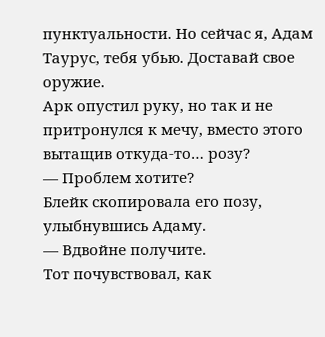пунктуальности. Но сейчас я, Адам Таурус, тебя убью. Доставай свое оружие.
Арк опустил руку, но так и не притронулся к мечу, вместо этого вытащив откуда-то… розу?
— Проблем хотите?
Блейк скопировала его позу, улыбнувшись Адаму.
— Вдвойне получите.
Тот почувствовал, как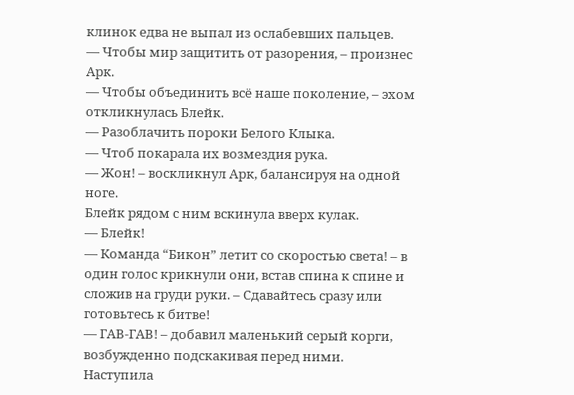клинок едва не выпал из ослабевших пальцев.
— Чтобы мир защитить от разорения, – произнес Арк.
— Чтобы объединить всё наше поколение, – эхом откликнулась Блейк.
— Разоблачить пороки Белого Клыка.
— Чтоб покарала их возмездия рука.
— Жон! – воскликнул Арк, балансируя на одной ноге.
Блейк рядом с ним вскинула вверх кулак.
— Блейк!
— Команда “Бикон” летит со скоростью света! – в один голос крикнули они, встав спина к спине и сложив на груди руки. – Сдавайтесь сразу или готовьтесь к битве!
— ГАВ-ГАВ! – добавил маленький серый корги, возбужденно подскакивая перед ними.
Наступила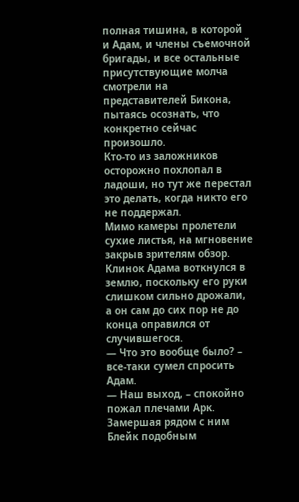полная тишина, в которой и Адам, и члены съемочной бригады, и все остальные присутствующие молча смотрели на представителей Бикона, пытаясь осознать, что конкретно сейчас произошло.
Кто-то из заложников осторожно похлопал в ладоши, но тут же перестал это делать, когда никто его не поддержал.
Мимо камеры пролетели сухие листья, на мгновение закрыв зрителям обзор. Клинок Адама воткнулся в землю, поскольку его руки слишком сильно дрожали, а он сам до сих пор не до конца оправился от случившегося.
— Что это вообще было? – все-таки сумел спросить Адам.
— Наш выход, – спокойно пожал плечами Арк.
Замершая рядом с ним Блейк подобным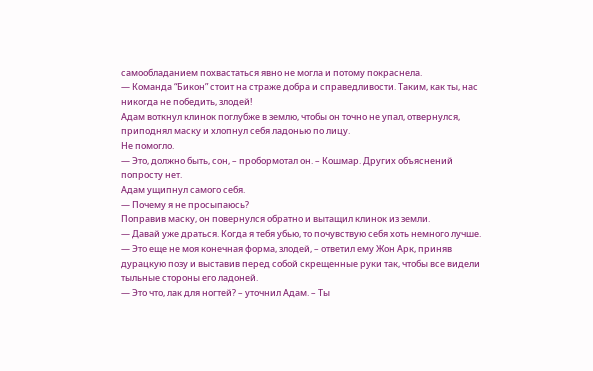самообладанием похвастаться явно не могла и потому покраснела.
— Команда “Бикон” стоит на страже добра и справедливости. Таким, как ты, нас никогда не победить, злодей!
Адам воткнул клинок поглубже в землю, чтобы он точно не упал, отвернулся, приподнял маску и хлопнул себя ладонью по лицу.
Не помогло.
— Это, должно быть, сон, – пробормотал он. – Кошмар. Других объяснений попросту нет.
Адам ущипнул самого себя.
— Почему я не просыпаюсь?
Поправив маску, он повернулся обратно и вытащил клинок из земли.
— Давай уже драться. Когда я тебя убью, то почувствую себя хоть немного лучше.
— Это еще не моя конечная форма, злодей, – ответил ему Жон Арк, приняв дурацкую позу и выставив перед собой скрещенные руки так, чтобы все видели тыльные стороны его ладоней.
— Это что, лак для ногтей? – уточнил Адам. – Ты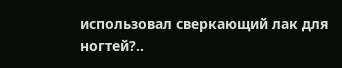использовал сверкающий лак для ногтей?..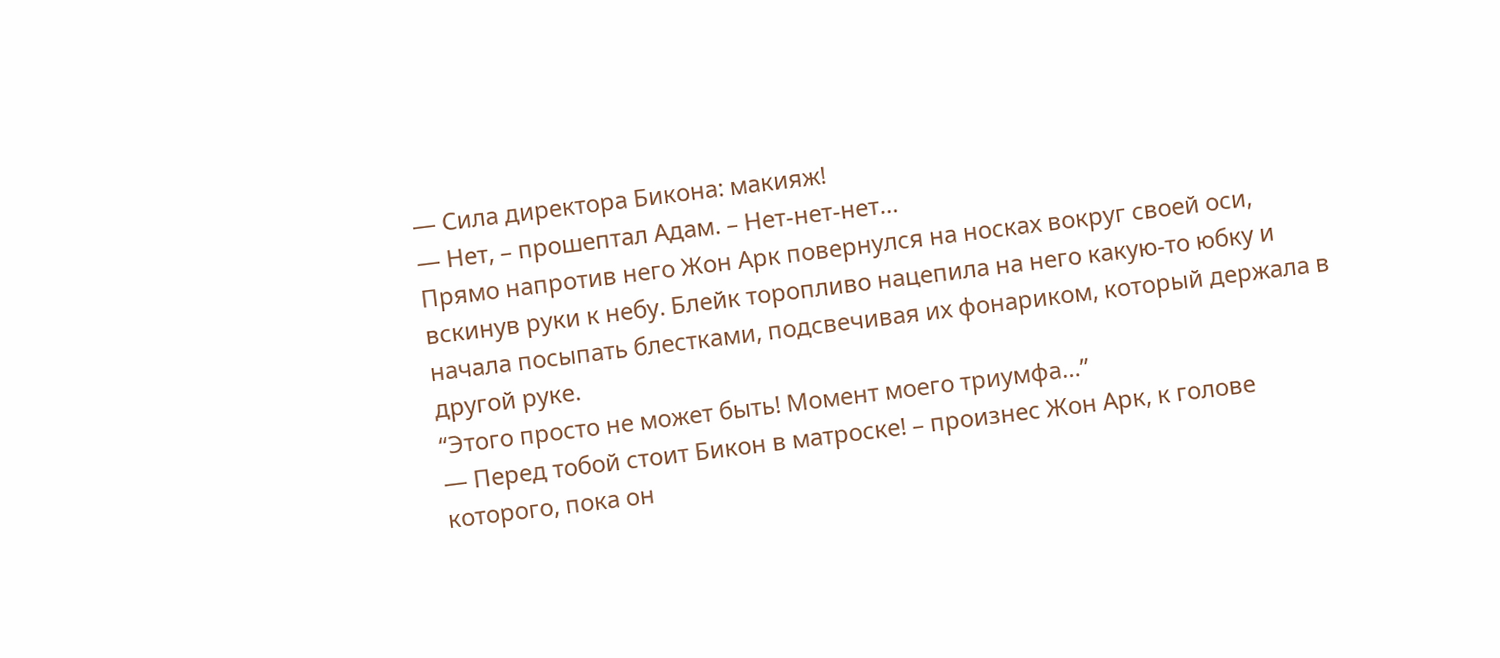— Сила директора Бикона: макияж!
— Нет, – прошептал Адам. – Нет-нет-нет…
Прямо напротив него Жон Арк повернулся на носках вокруг своей оси, вскинув руки к небу. Блейк торопливо нацепила на него какую-то юбку и начала посыпать блестками, подсвечивая их фонариком, который держала в другой руке.
“Этого просто не может быть! Момент моего триумфа…”
— Перед тобой стоит Бикон в матроске! – произнес Жон Арк, к голове которого, пока он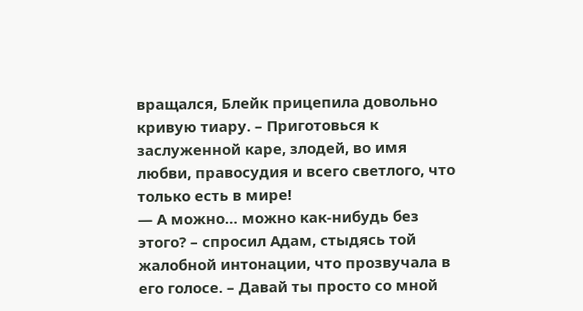вращался, Блейк прицепила довольно кривую тиару. – Приготовься к заслуженной каре, злодей, во имя любви, правосудия и всего светлого, что только есть в мире!
— А можно… можно как-нибудь без этого? – спросил Адам, стыдясь той жалобной интонации, что прозвучала в его голосе. – Давай ты просто со мной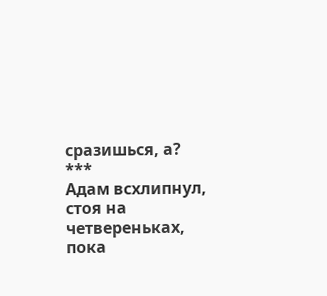сразишься, а?
***
Адам всхлипнул, стоя на четвереньках, пока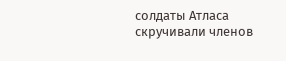солдаты Атласа скручивали членов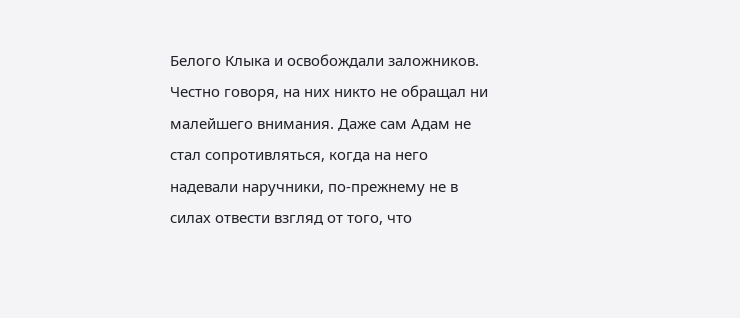Белого Клыка и освобождали заложников. Честно говоря, на них никто не обращал ни малейшего внимания. Даже сам Адам не стал сопротивляться, когда на него надевали наручники, по-прежнему не в силах отвести взгляд от того, что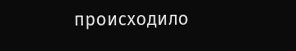происходило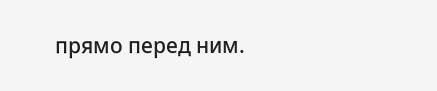прямо перед ним.